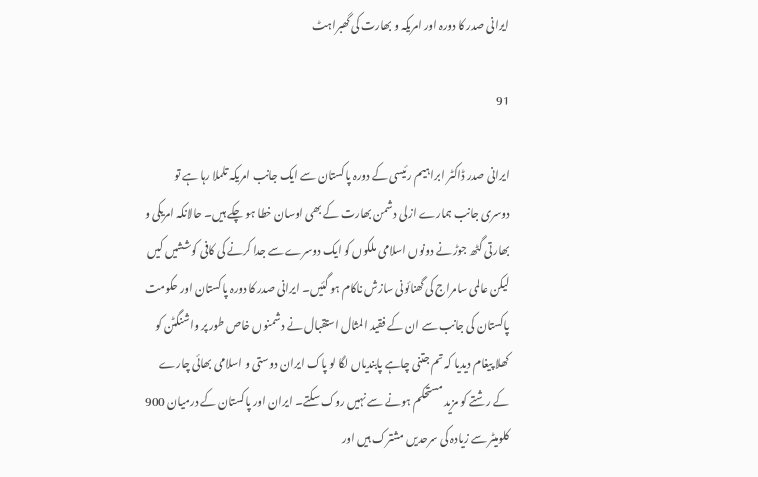ایرانی صدر کا دورہ اور امریکہ و بھارت کی گھبراہٹ

91

ایرانی صدر ڈاکٹر ابراہیم رئیسی کے دورہ پاکستان سے ایک جانب امریکہ تلملا رہا ہے تو دوسری جانب ہمارے ازلی دشمن بھارت کے بھی اوسان خطا ہو چکے ہیں۔ حالانکہ امریکی و بھارتی گٹھ جوڑ نے دونوں اسلامی ملکوں کو ایک دوسرے سے جدا کرنے کی کافی کوششیں کیں لیکن عالمی سامراج کی گھنائونی سازش ناکام ہو گئیں۔ ایرانی صدر کا دورہ پاکستان اور حکومت پاکستان کی جانب سے ان کے فقید المثال استقبال نے دشمنوں خاص طور پر واشنگٹن کو کھلا پیغام دیدیا کہ تم جتنی چاہے پابندیاں لگا لو پاک ایران دوستی و اسلامی بھائی چارے کے رشتے کو مزید مستحکم ہونے سے نہیں روک سکتے۔ ایران اور پاکستان کے درمیان 900 کلومیٹر سے زیادہ کی سرحدیں مشترک ہیں اور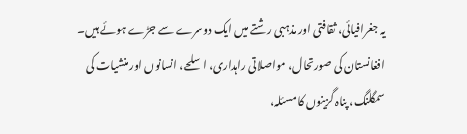یہ جغرافیائی، ثقافتی اور مذہبی رشتے میں ایک دوسرے سے جڑے ہوئے ہیں۔ افغانستان کی صورتحال، مواصلاتی راہداری، اسلحے، انسانوں اور منشیات کی سمگلنگ، پناہ گزینوں کا مسئلہ،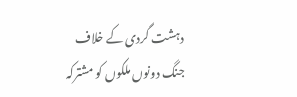دہشت گردی کے خلاف جنگ دونوں ملکوں کو مشترکہ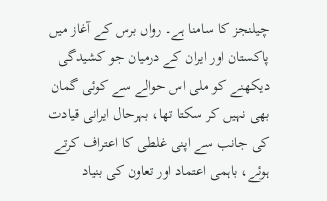چیلنجز کا سامنا ہے۔ رواں برس کے آغاز میں پاکستان اور ایران کے درمیان جو کشیدگی دیکھنے کو ملی اس حوالے سے کوئی گمان بھی نہیں کر سکتا تھا، بہرحال ایرانی قیادت کی جانب سے اپنی غلطی کا اعتراف کرتے ہوئے، باہمی اعتماد اور تعاون کی بنیاد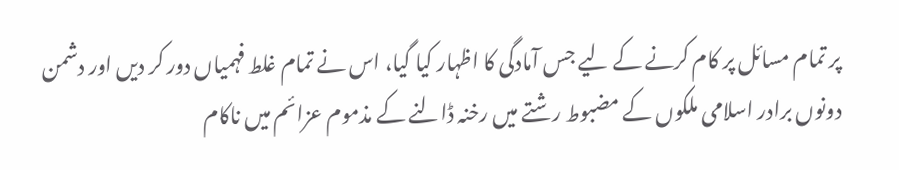پر تمام مسائل پر کام کرنے کے لیے جس آمادگی کا اظہار کیا گیا، اس نے تمام غلط فہمیاں دور کر دیں اور دشمن دونوں برادر اسلامی ملکوں کے مضبوط رشتے میں رخنہ ڈالنے کے مذموم عزائم میں ناکام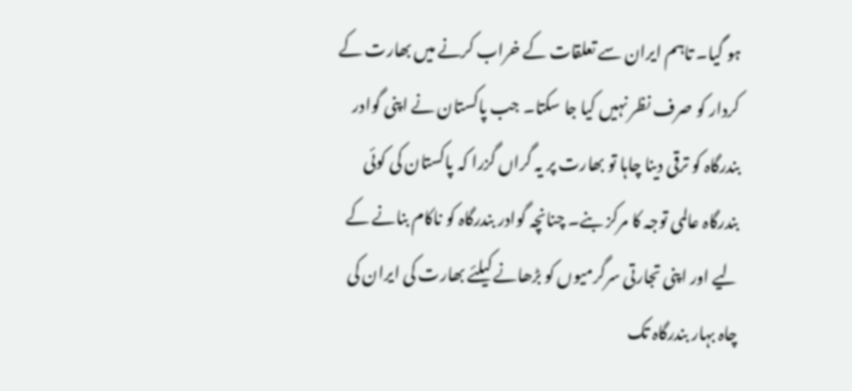ہو گیا۔ تاہم ایران سے تعلقات کے خراب کرنے میں بھارت کے کردار کو صرف نظر نہیں کیا جا سکتا۔ جب پاکستان نے اپنی گوادر بندرگاہ کو ترقی دینا چاہا تو بھارت پر یہ گراں گزرا کہ پاکستان کی کوئی بندرگاہ عالمی توجہ کا مرکز بنے۔ چنانچہ گوادر بندرگاہ کو ناکام بنانے کے لیے اور اپنی تجارتی سرگرمیوں کو بڑھانے کیلئے بھارت کی ایران کی چاہ بہار بندرگاہ تک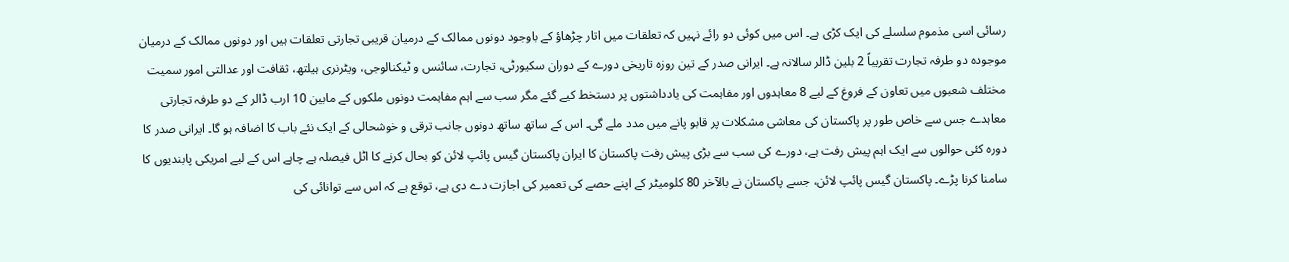رسائی اسی مذموم سلسلے کی ایک کڑی ہے۔ اس میں کوئی دو رائے نہیں کہ تعلقات میں اتار چڑھاؤ کے باوجود دونوں ممالک کے درمیان قریبی تجارتی تعلقات ہیں اور دونوں ممالک کے درمیان موجودہ دو طرفہ تجارت تقریباً 2 بلین ڈالر سالانہ ہے۔ ایرانی صدر کے تین روزہ تاریخی دورے کے دوران سکیورٹی، تجارت، سائنس و ٹیکنالوجی، ویٹرنری ہیلتھ، ثقافت اور عدالتی امور سمیت مختلف شعبوں میں تعاون کے فروغ کے لیے 8 معاہدوں اور مفاہمت کی یادداشتوں پر دستخط کیے گئے مگر سب سے اہم مفاہمت دونوں ملکوں کے مابین 10 ارب ڈالر کے دو طرفہ تجارتی معاہدے جس سے خاص طور پر پاکستان کی معاشی مشکلات پر قابو پانے میں مدد ملے گی۔ اس کے ساتھ ساتھ دونوں جانب ترقی و خوشحالی کے ایک نئے باب کا اضافہ ہو گا۔ ایرانی صدر کا دورہ کئی حوالوں سے ایک اہم پیش رفت ہے، دورے کی سب سے بڑی پیش رفت پاکستان کا ایران پاکستان گیس پائپ لائن کو بحال کرنے کا اٹل فیصلہ ہے چاہے اس کے لیے امریکی پابندیوں کا سامنا کرنا پڑے۔ پاکستان گیس پائپ لائن، جسے پاکستان نے بالآخر 80 کلومیٹر کے اپنے حصے کی تعمیر کی اجازت دے دی ہے، توقع ہے کہ اس سے توانائی کی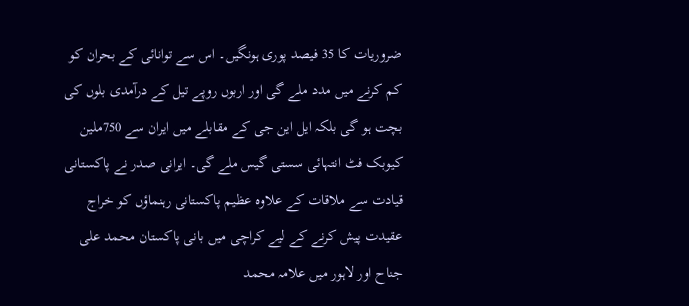ضروریات کا 35 فیصد پوری ہونگیں۔ اس سے توانائی کے بحران کو کم کرنے میں مدد ملے گی اور اربوں روپے تیل کے درآمدی بلوں کی بچت ہو گی بلکہ ایل این جی کے مقابلے میں ایران سے 750ملین کیوبک فٹ انتہائی سستی گیس ملے گی۔ ایرانی صدر نے پاکستانی قیادت سے ملاقات کے علاوہ عظیم پاکستانی رہنماؤں کو خراج عقیدت پیش کرنے کے لیے کراچی میں بانی پاکستان محمد علی جناح اور لاہور میں علامہ محمد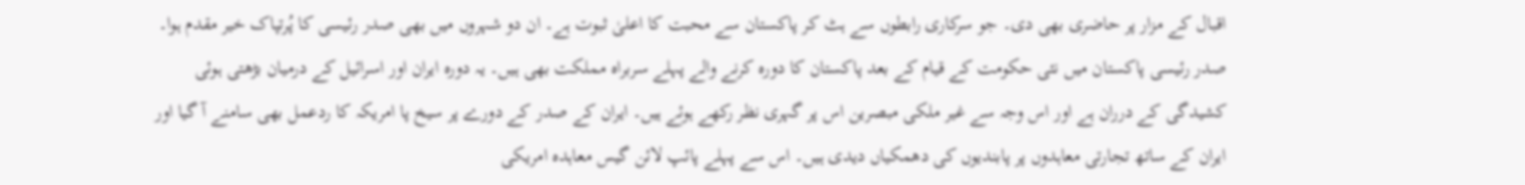اقبال کے مزار پر حاضری بھی دی۔ جو سرکاری رابطوں سے ہٹ کر پاکستان سے محبت کا اعلیٰ ثبوت ہے۔ ان دو شہروں میں بھی صدر رئیسی کا پُرتپاک خیر مقدم ہوا۔ صدر رئیسی پاکستان میں نئی حکومت کے قیام کے بعد پاکستان کا دورہ کرنے والے پہلے سربراہ مملکت بھی ہیں۔ یہ دورہ ایران اور اسرائیل کے درمیان بڑھتی ہوئی کشیدگی کے درران ہے اور اس وجہ سے غیر ملکی مبصرین اس پر گہری نظر رکھے ہوئے ہیں۔ ایران کے صدر کے دورے پر سیخ پا امریکہ کا ردعمل بھی سامنے آ گیا اور ایران کے ساتھ تجارتی معاہدوں پر پابندیوں کی دھمکیاں دیدی ہیں۔ اس سے پہلے پائپ لائن گیس معاہدہ امریکی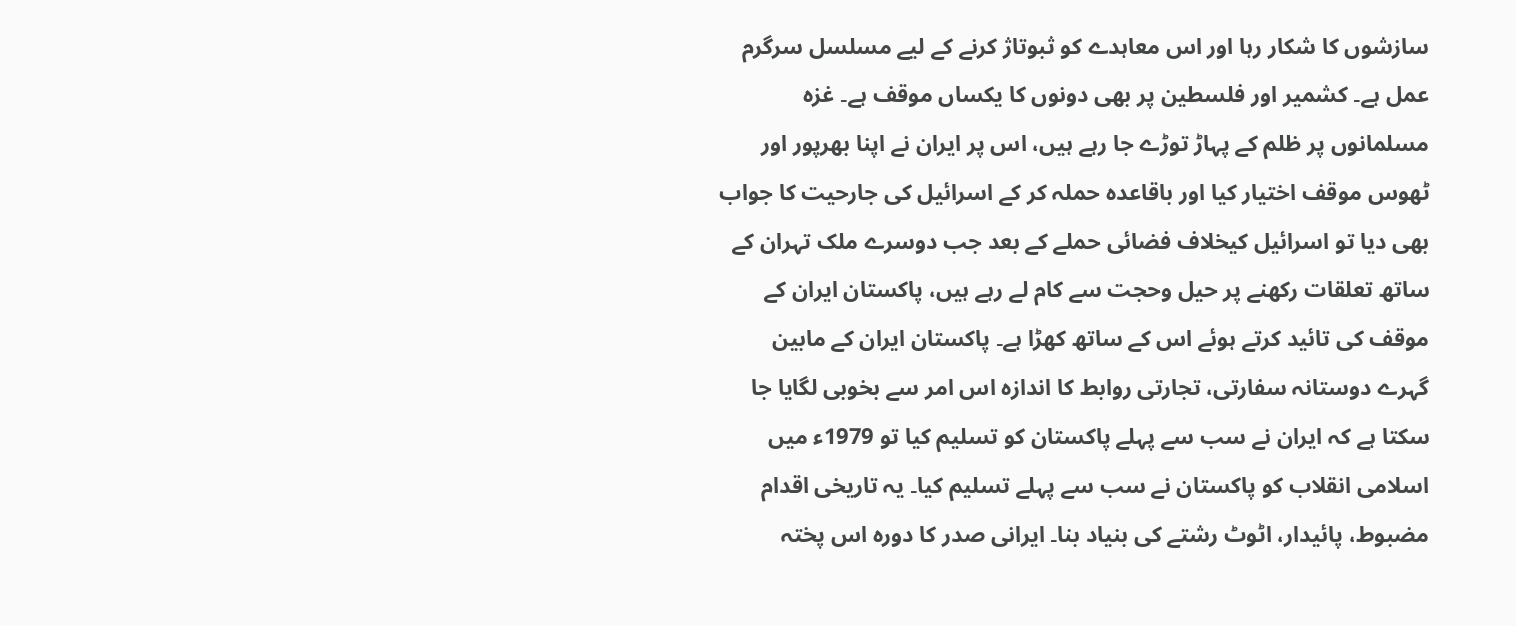سازشوں کا شکار رہا اور اس معاہدے کو ثبوتاژ کرنے کے لیے مسلسل سرگرم عمل ہے۔ کشمیر اور فلسطین پر بھی دونوں کا یکساں موقف ہے۔ غزہ مسلمانوں پر ظلم کے پہاڑ توڑے جا رہے ہیں، اس پر ایران نے اپنا بھرپور اور ٹھوس موقف اختیار کیا اور باقاعدہ حملہ کر کے اسرائیل کی جارحیت کا جواب بھی دیا تو اسرائیل کیخلاف فضائی حملے کے بعد جب دوسرے ملک تہران کے ساتھ تعلقات رکھنے پر حیل وحجت سے کام لے رہے ہیں، پاکستان ایران کے موقف کی تائید کرتے ہوئے اس کے ساتھ کھڑا ہے۔ پاکستان ایران کے مابین گہرے دوستانہ سفارتی، تجارتی روابط کا اندازہ اس امر سے بخوبی لگایا جا سکتا ہے کہ ایران نے سب سے پہلے پاکستان کو تسلیم کیا تو 1979ء میں اسلامی انقلاب کو پاکستان نے سب سے پہلے تسلیم کیا۔ یہ تاریخی اقدام مضبوط، پائیدار، اٹوٹ رشتے کی بنیاد بنا۔ ایرانی صدر کا دورہ اس پختہ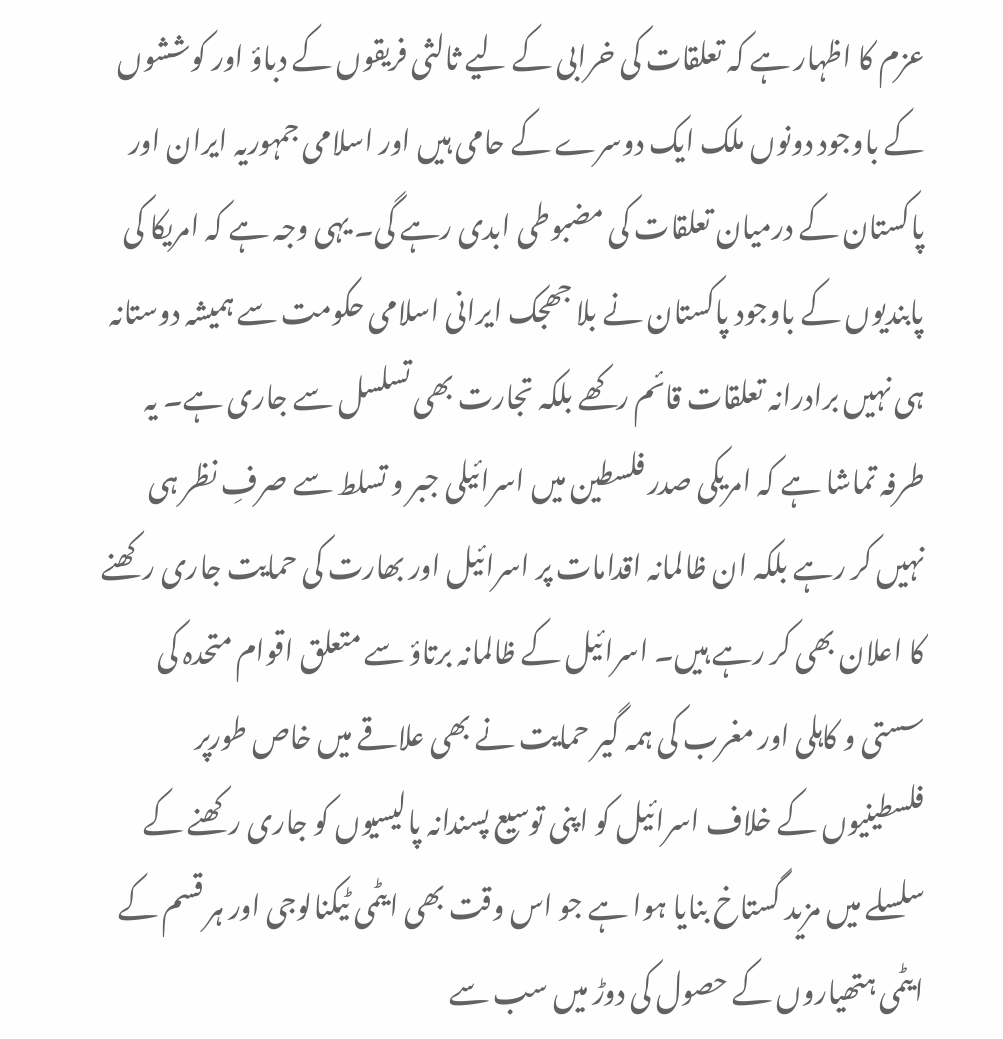عزم کا اظہار ہے کہ تعلقات کی خرابی کے لیے ثالثی فریقوں کے دباؤ اور کوششوں کے باوجود دونوں ملک ایک دوسرے کے حامی ہیں اور اسلامی جمہوریہ ایران اور پاکستان کے درمیان تعلقات کی مضبوطی ابدی رہے گی۔ یہی وجہ ہے کہ امریکا کی پابندیوں کے باوجود پاکستان نے بلا جھجک ایرانی اسلامی حکومت سے ہمیشہ دوستانہ ہی نہیں برادرانہ تعلقات قائم رکھے بلکہ تجارت بھی تسلسل سے جاری ہے۔ یہ طرفہ تماشا ہے کہ امریکی صدر فلسطین میں اسرائیلی جبر و تسلط سے صرفِ نظر ہی نہیں کر رہے بلکہ ان ظالمانہ اقدامات پر اسرائیل اور بھارت کی حمایت جاری رکھنے کا اعلان بھی کر رہے ہیں۔ اسرائیل کے ظالمانہ برتاؤ سے متعلق اقوام متحدہ کی سستی و کاہلی اور مغرب کی ہمہ گیر حمایت نے بھی علاقے میں خاص طورپر فلسطینیوں کے خلاف اسرائیل کو اپنی توسیع پسندانہ پالیسیوں کو جاری رکھنے کے سلسلے میں مزید گستاخ بنایا ہوا ہے جو اس وقت بھی ایٹمی ٹیکنالوجی اور ہر قسم کے ایٹمی ہتھیاروں کے حصول کی دوڑ میں سب سے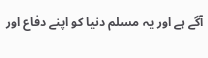آگے ہے اور یہ مسلم دنیا کو اپنے دفاع اور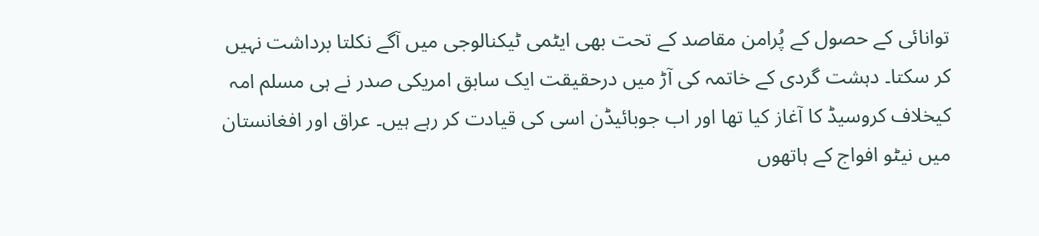توانائی کے حصول کے پُرامن مقاصد کے تحت بھی ایٹمی ٹیکنالوجی میں آگے نکلتا برداشت نہیں کر سکتا۔ دہشت گردی کے خاتمہ کی آڑ میں درحقیقت ایک سابق امریکی صدر نے ہی مسلم امہ کیخلاف کروسیڈ کا آغاز کیا تھا اور اب جوبائیڈن اسی کی قیادت کر رہے ہیں۔ عراق اور افغانستان میں نیٹو افواج کے ہاتھوں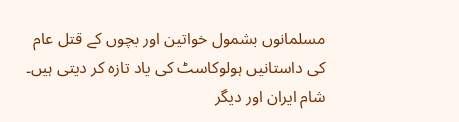مسلمانوں بشمول خواتین اور بچوں کے قتل عام کی داستانیں ہولوکاسٹ کی یاد تازہ کر دیتی ہیں۔ شام ایران اور دیگر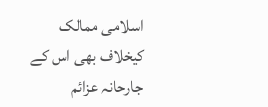اسلامی ممالک کیخلاف بھی اس کے جارحانہ عزائم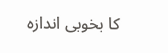کا بخوبی اندازہ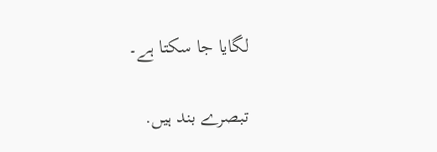لگایا جا سکتا ہے۔

تبصرے بند ہیں.